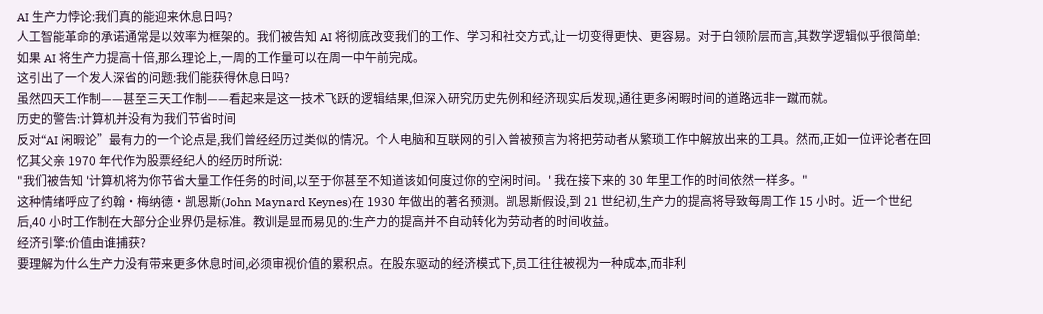AI 生产力悖论:我们真的能迎来休息日吗?
人工智能革命的承诺通常是以效率为框架的。我们被告知 AI 将彻底改变我们的工作、学习和社交方式,让一切变得更快、更容易。对于白领阶层而言,其数学逻辑似乎很简单:如果 AI 将生产力提高十倍,那么理论上,一周的工作量可以在周一中午前完成。
这引出了一个发人深省的问题:我们能获得休息日吗?
虽然四天工作制——甚至三天工作制——看起来是这一技术飞跃的逻辑结果,但深入研究历史先例和经济现实后发现,通往更多闲暇时间的道路远非一蹴而就。
历史的警告:计算机并没有为我们节省时间
反对“AI 闲暇论”最有力的一个论点是,我们曾经经历过类似的情况。个人电脑和互联网的引入曾被预言为将把劳动者从繁琐工作中解放出来的工具。然而,正如一位评论者在回忆其父亲 1970 年代作为股票经纪人的经历时所说:
"我们被告知 '计算机将为你节省大量工作任务的时间,以至于你甚至不知道该如何度过你的空闲时间。' 我在接下来的 30 年里工作的时间依然一样多。"
这种情绪呼应了约翰·梅纳德·凯恩斯(John Maynard Keynes)在 1930 年做出的著名预测。凯恩斯假设,到 21 世纪初,生产力的提高将导致每周工作 15 小时。近一个世纪后,40 小时工作制在大部分企业界仍是标准。教训是显而易见的:生产力的提高并不自动转化为劳动者的时间收益。
经济引擎:价值由谁捕获?
要理解为什么生产力没有带来更多休息时间,必须审视价值的累积点。在股东驱动的经济模式下,员工往往被视为一种成本,而非利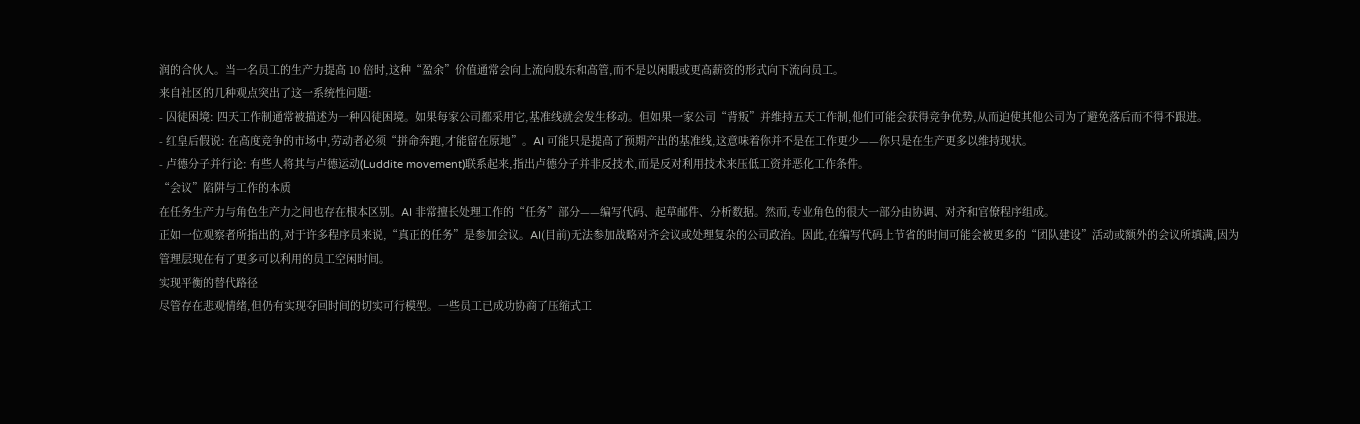润的合伙人。当一名员工的生产力提高 10 倍时,这种“盈余”价值通常会向上流向股东和高管,而不是以闲暇或更高薪资的形式向下流向员工。
来自社区的几种观点突出了这一系统性问题:
- 囚徒困境: 四天工作制通常被描述为一种囚徒困境。如果每家公司都采用它,基准线就会发生移动。但如果一家公司“背叛”并维持五天工作制,他们可能会获得竞争优势,从而迫使其他公司为了避免落后而不得不跟进。
- 红皇后假说: 在高度竞争的市场中,劳动者必须“拼命奔跑,才能留在原地”。AI 可能只是提高了预期产出的基准线,这意味着你并不是在工作更少——你只是在生产更多以维持现状。
- 卢德分子并行论: 有些人将其与卢德运动(Luddite movement)联系起来,指出卢德分子并非反技术,而是反对利用技术来压低工资并恶化工作条件。
“会议”陷阱与工作的本质
在任务生产力与角色生产力之间也存在根本区别。AI 非常擅长处理工作的“任务”部分——编写代码、起草邮件、分析数据。然而,专业角色的很大一部分由协调、对齐和官僚程序组成。
正如一位观察者所指出的,对于许多程序员来说,“真正的任务”是参加会议。AI(目前)无法参加战略对齐会议或处理复杂的公司政治。因此,在编写代码上节省的时间可能会被更多的“团队建设”活动或额外的会议所填满,因为管理层现在有了更多可以利用的员工空闲时间。
实现平衡的替代路径
尽管存在悲观情绪,但仍有实现夺回时间的切实可行模型。一些员工已成功协商了压缩式工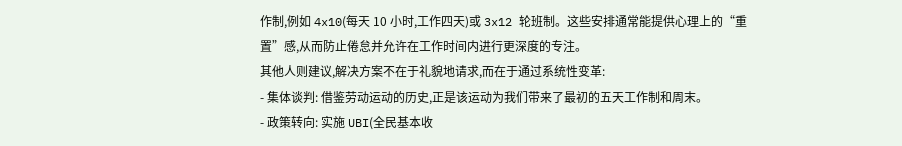作制,例如 4x10(每天 10 小时,工作四天)或 3x12 轮班制。这些安排通常能提供心理上的“重置”感,从而防止倦怠并允许在工作时间内进行更深度的专注。
其他人则建议,解决方案不在于礼貌地请求,而在于通过系统性变革:
- 集体谈判: 借鉴劳动运动的历史,正是该运动为我们带来了最初的五天工作制和周末。
- 政策转向: 实施 UBI(全民基本收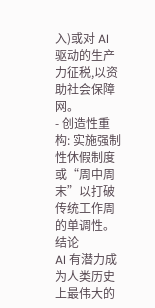入)或对 AI 驱动的生产力征税,以资助社会保障网。
- 创造性重构: 实施强制性休假制度或“周中周末”以打破传统工作周的单调性。
结论
AI 有潜力成为人类历史上最伟大的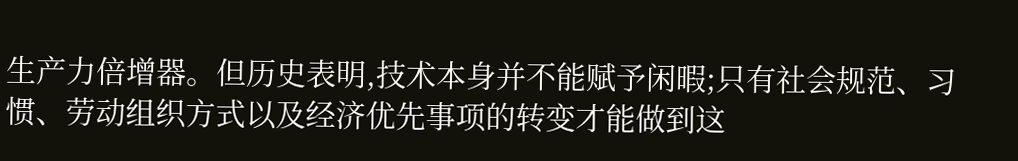生产力倍增器。但历史表明,技术本身并不能赋予闲暇;只有社会规范、习惯、劳动组织方式以及经济优先事项的转变才能做到这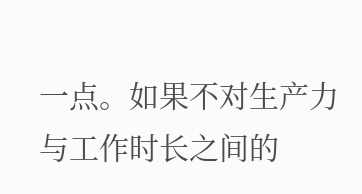一点。如果不对生产力与工作时长之间的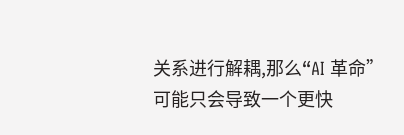关系进行解耦,那么“AI 革命”可能只会导致一个更快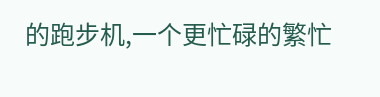的跑步机,一个更忙碌的繁忙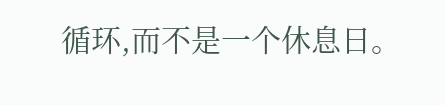循环,而不是一个休息日。